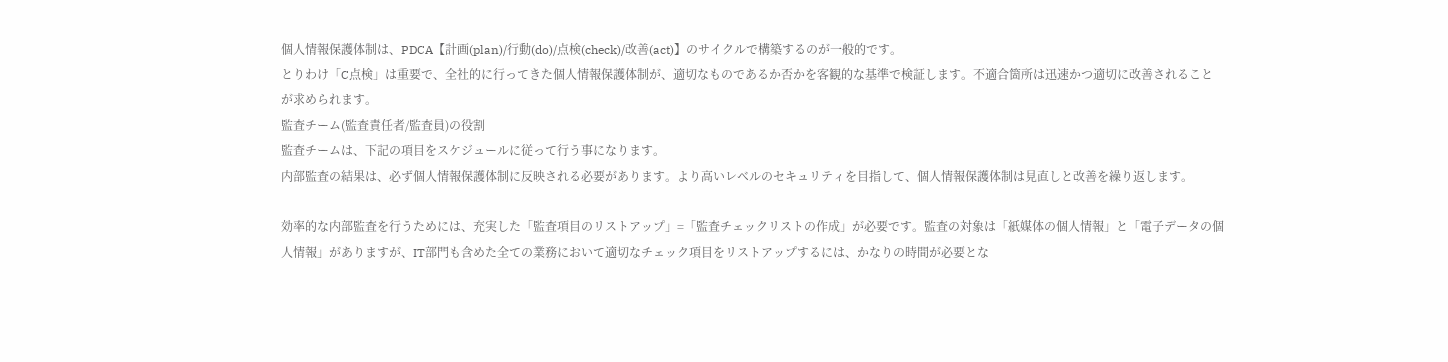個人情報保護体制は、PDCA【計画(plan)/行動(do)/点検(check)/改善(act)】のサイクルで構築するのが一般的です。
とりわけ「C点検」は重要で、全社的に行ってきた個人情報保護体制が、適切なものであるか否かを客観的な基準で検証します。不適合箇所は迅速かつ適切に改善されることが求められます。
監査チーム(監査責任者/監査員)の役割
監査チームは、下記の項目をスケジュールに従って行う事になります。
内部監査の結果は、必ず個人情報保護体制に反映される必要があります。より高いレベルのセキュリティを目指して、個人情報保護体制は見直しと改善を繰り返します。

効率的な内部監査を行うためには、充実した「監査項目のリストアップ」=「監査チェックリストの作成」が必要です。監査の対象は「紙媒体の個人情報」と「電子データの個人情報」がありますが、IT部門も含めた全ての業務において適切なチェック項目をリストアップするには、かなりの時間が必要とな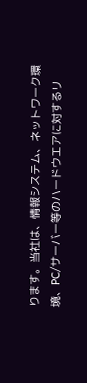ります。当社は、情報システム、ネットワーク環境、PC/サーバー等のハードウエアに対するリ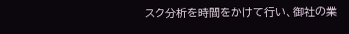スク分析を時間をかけて行い、御社の業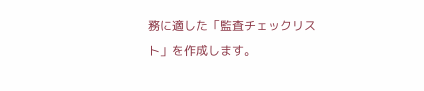務に適した「監査チェックリスト」を作成します。